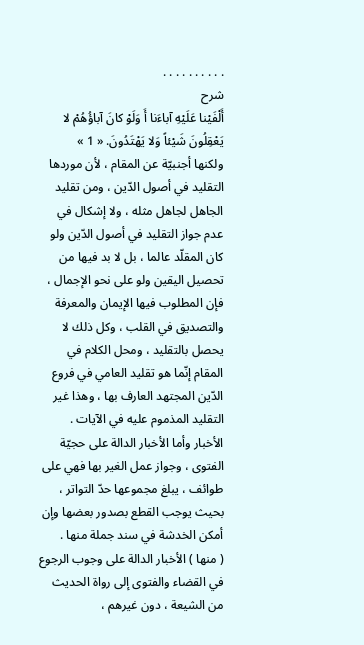. . . . . . . . . .
شرح
أَلْفَيْنا عَلَيْهِ آباءَنا أَ وَلَوْ كانَ آباؤُهُمْ لا يَعْقِلُونَ شَيْئاً وَلا يَهْتَدُونَ. « 1 »
ولكنها أجنبيّة عن المقام ، لأن موردها التقليد في أصول الدّين ، ومن تقليد الجاهل لجاهل مثله ، ولا إشكال في عدم جواز التقليد في أصول الدّين ولو كان المقلّد عالما ، بل لا بد فيها من تحصيل اليقين ولو على نحو الإجمال ، فإن المطلوب فيها الإيمان والمعرفة والتصديق في القلب ، وكل ذلك لا يحصل بالتقليد ، ومحل الكلام في المقام إنّما هو تقليد العامي في فروع الدّين المجتهد العارف بها ، وهذا غير التقليد المذموم عليه في الآيات .
الأخبار وأما الأخبار الدالة على حجيّة الفتوى ، وجواز عمل الغير بها فهي على طوائف ، يبلغ مجموعها حدّ التواتر ، بحيث يوجب القطع بصدور بعضها وإن أمكن الخدشة في سند جملة منها .
( منها ) الأخبار الدالة على وجوب الرجوع في القضاء والفتوى إلى رواة الحديث من الشيعة ، دون غيرهم ،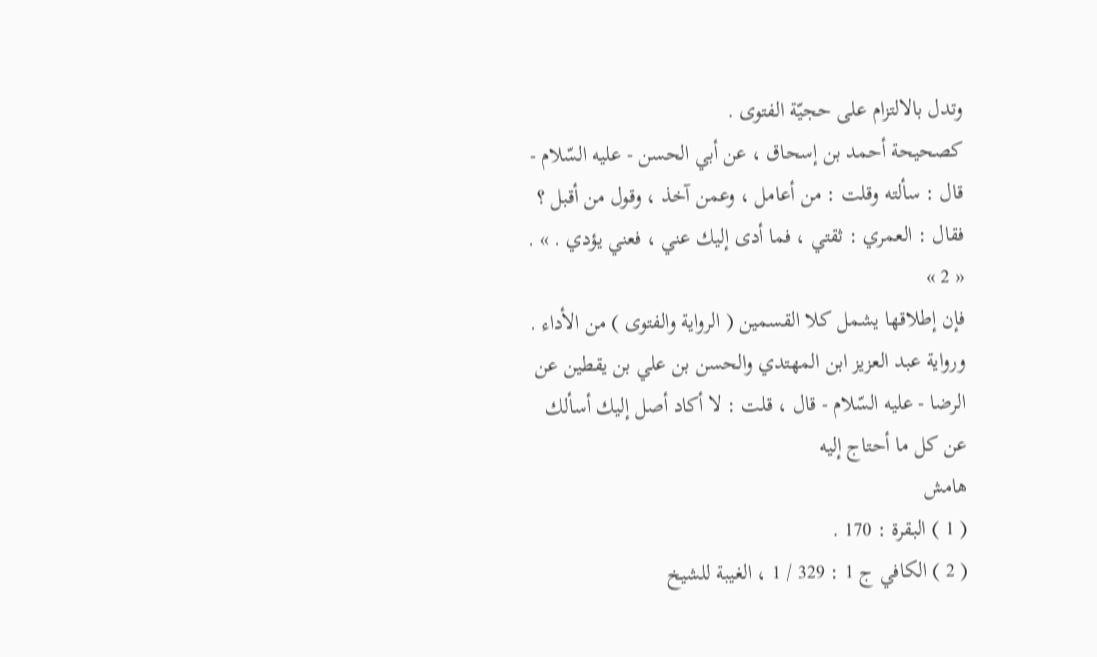وتدل بالالتزام على حجيّة الفتوى .
كصحيحة أحمد بن إسحاق ، عن أبي الحسن - عليه السّلام - قال : سألته وقلت : من أعامل ، وعمن آخذ ، وقول من أقبل ؟ فقال : العمري : ثقتي ، فما أدى إليك عني ، فعني يؤدي . » . « 2 »
فإن إطلاقها يشمل كلا القسمين ( الرواية والفتوى ) من الأداء .
ورواية عبد العزيز ابن المهتدي والحسن بن علي بن يقطين عن الرضا - عليه السّلام - قال ، قلت : لا أكاد أصل إليك أسألك عن كل ما أحتاج إليه
هامش
( 1 ) البقرة : 170 .
( 2 ) الكافي ج 1 : 329 / 1 ، الغيبة للشيخ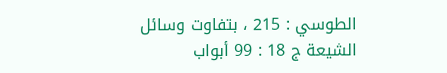الطوسي : 215 ، بتفاوت وسائل الشيعة ج 18 : 99 أبواب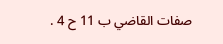صفات القاضي ب 11 ح 4 .